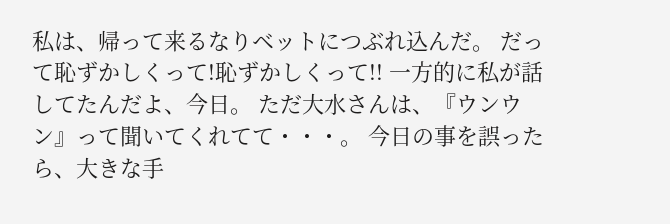私は、帰って来るなりベットにつぶれ込んだ。 だって恥ずかしくって!恥ずかしくって!! 一方的に私が話してたんだよ、今日。 ただ大水さんは、『ウンウン』って聞いてくれてて・・・。 今日の事を誤ったら、大きな手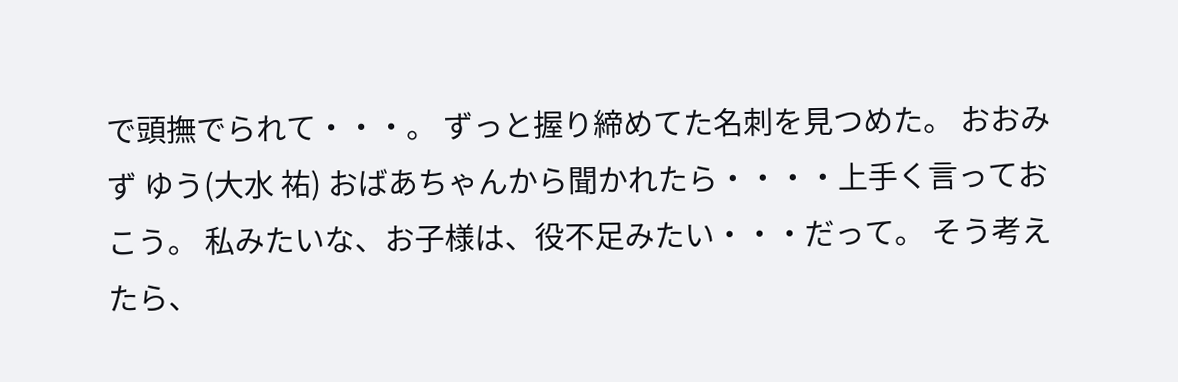で頭撫でられて・・・。 ずっと握り締めてた名刺を見つめた。 おおみず ゆう(大水 祐) おばあちゃんから聞かれたら・・・・上手く言っておこう。 私みたいな、お子様は、役不足みたい・・・だって。 そう考えたら、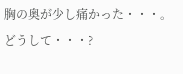胸の奥が少し痛かった・・・。 どうして・・・?